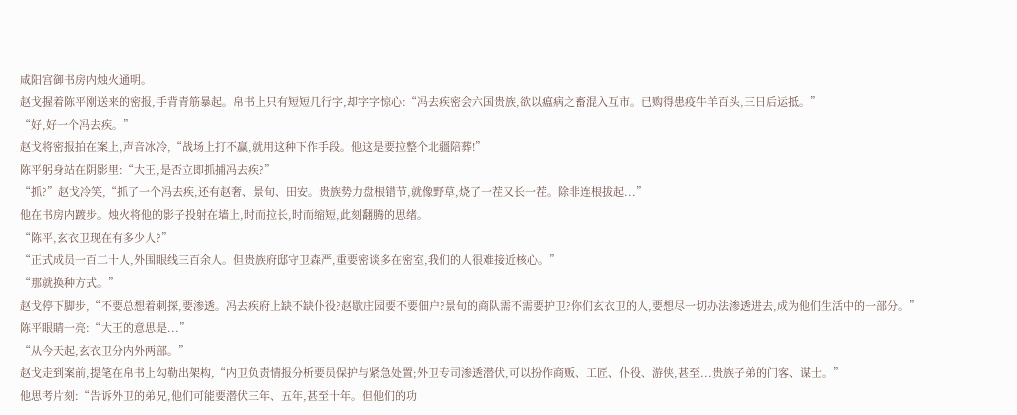咸阳宫御书房内烛火通明。
赵戈握着陈平刚送来的密报,手背青筋暴起。帛书上只有短短几行字,却字字惊心:“冯去疾密会六国贵族,欲以瘟病之畜混入互市。已购得患疫牛羊百头,三日后运抵。”
“好,好一个冯去疾。”
赵戈将密报拍在案上,声音冰冷,“战场上打不赢,就用这种下作手段。他这是要拉整个北疆陪葬!”
陈平躬身站在阴影里:“大王,是否立即抓捕冯去疾?”
“抓?”赵戈冷笑,“抓了一个冯去疾,还有赵奢、景旬、田安。贵族势力盘根错节,就像野草,烧了一茬又长一茬。除非连根拔起...”
他在书房内踱步。烛火将他的影子投射在墙上,时而拉长,时而缩短,此刻翻腾的思绪。
“陈平,玄衣卫现在有多少人?”
“正式成员一百二十人,外围眼线三百余人。但贵族府邸守卫森严,重要密谈多在密室,我们的人很难接近核心。”
“那就换种方式。”
赵戈停下脚步,“不要总想着刺探,要渗透。冯去疾府上缺不缺仆役?赵歇庄园要不要佃户?景旬的商队需不需要护卫?你们玄衣卫的人,要想尽一切办法渗透进去,成为他们生活中的一部分。”
陈平眼睛一亮:“大王的意思是...”
“从今天起,玄衣卫分内外两部。”
赵戈走到案前,提笔在帛书上勾勒出架构,“内卫负责情报分析要员保护与紧急处置;外卫专司渗透潜伏,可以扮作商贩、工匠、仆役、游侠,甚至...贵族子弟的门客、谋士。”
他思考片刻:“告诉外卫的弟兄,他们可能要潜伏三年、五年,甚至十年。但他们的功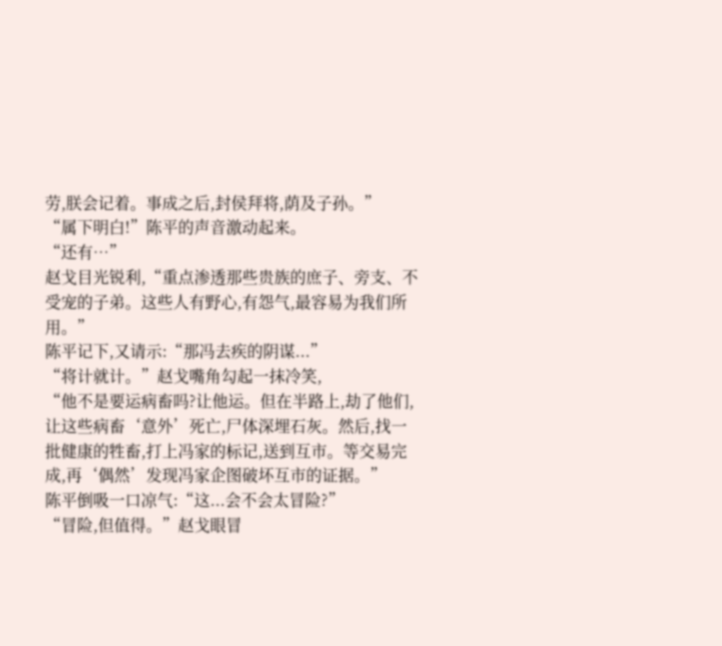劳,朕会记着。事成之后,封侯拜将,荫及子孙。”
“属下明白!”陈平的声音激动起来。
“还有…”
赵戈目光锐利,“重点渗透那些贵族的庶子、旁支、不受宠的子弟。这些人有野心,有怨气,最容易为我们所用。”
陈平记下,又请示:“那冯去疾的阴谋...”
“将计就计。”赵戈嘴角勾起一抹冷笑,
“他不是要运病畜吗?让他运。但在半路上,劫了他们,让这些病畜‘意外’死亡,尸体深埋石灰。然后,找一批健康的牲畜,打上冯家的标记,送到互市。等交易完成,再‘偶然’发现冯家企图破坏互市的证据。”
陈平倒吸一口凉气:“这...会不会太冒险?”
“冒险,但值得。”赵戈眼冒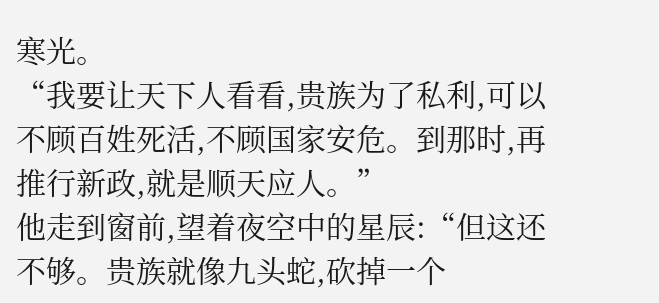寒光。
“我要让天下人看看,贵族为了私利,可以不顾百姓死活,不顾国家安危。到那时,再推行新政,就是顺天应人。”
他走到窗前,望着夜空中的星辰:“但这还不够。贵族就像九头蛇,砍掉一个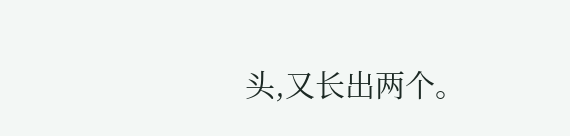头,又长出两个。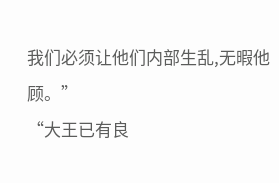我们必须让他们内部生乱,无暇他顾。”
“大王已有良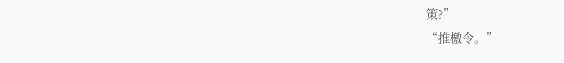策?”
“推檄令。”